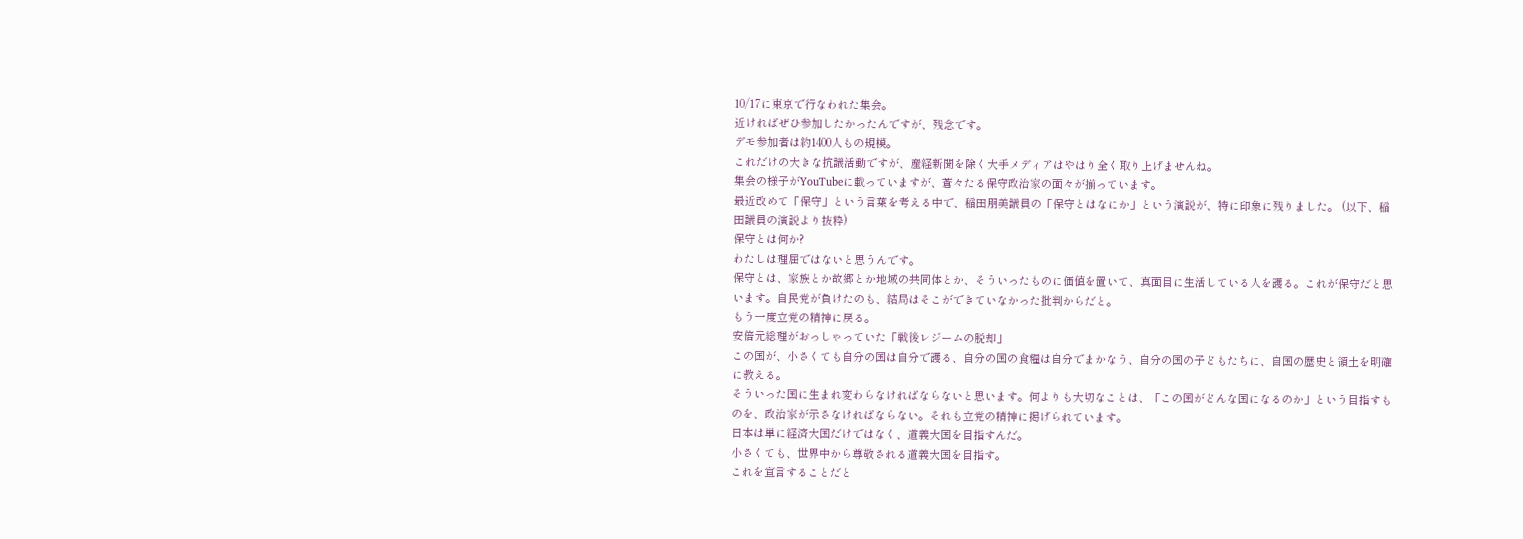10/17に東京で行なわれた集会。
近ければぜひ参加したかったんですが、残念です。
デモ参加者は約1400人もの規模。
これだけの大きな抗議活動ですが、産経新聞を除く大手メディアはやはり全く取り上げませんね。
集会の様子がYouTubeに載っていますが、蒼々たる保守政治家の面々が揃っています。
最近改めて「保守」という言葉を考える中で、稲田朋美議員の「保守とはなにか」という演説が、特に印象に残りました。 (以下、稲田議員の演説より抜粋)
保守とは何か?
わたしは理屈ではないと思うんです。
保守とは、家族とか故郷とか地域の共同体とか、そういったものに価値を置いて、真面目に生活している人を護る。これが保守だと思います。自民党が負けたのも、結局はそこができていなかった批判からだと。
もう一度立党の精神に戻る。
安倍元総理がおっしゃっていた「戦後レジームの脱却」
この国が、小さくても自分の国は自分で護る、自分の国の食糧は自分でまかなう、自分の国の子どもたちに、自国の歴史と領土を明確に教える。
そういった国に生まれ変わらなければならないと思います。何よりも大切なことは、「この国がどんな国になるのか」という目指すものを、政治家が示さなければならない。それも立党の精神に掲げられています。
日本は単に経済大国だけではなく、道義大国を目指すんだ。
小さくても、世界中から尊敬される道義大国を目指す。
これを宣言することだと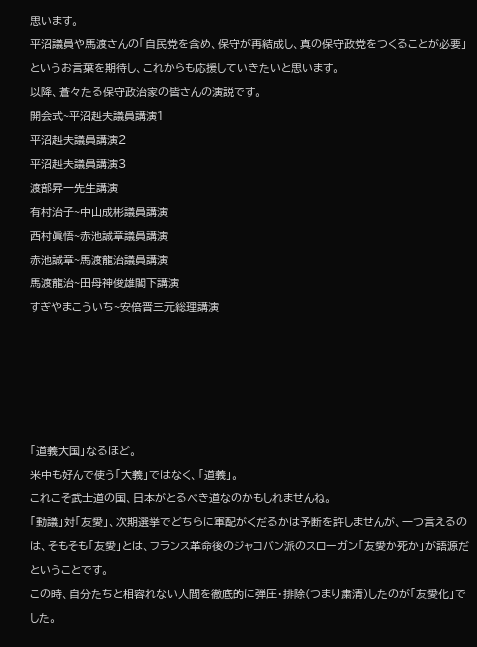思います。
平沼議員や馬渡さんの「自民党を含め、保守が再結成し、真の保守政党をつくることが必要」というお言葉を期待し、これからも応援していきたいと思います。
以降、蒼々たる保守政治家の皆さんの演説です。
開会式~平沼赳夫議員講演1
平沼赳夫議員講演2
平沼赳夫議員講演3
渡部昇一先生講演
有村治子~中山成彬議員講演
西村眞悟~赤池誠章議員講演
赤池誠章~馬渡龍治議員講演
馬渡龍治~田母神俊雄閣下講演
すぎやまこういち~安倍晋三元総理講演





「道義大国」なるほど。
米中も好んで使う「大義」ではなく、「道義」。
これこそ武士道の国、日本がとるべき道なのかもしれませんね。
「動議」対「友愛」、次期選挙でどちらに軍配がくだるかは予断を許しませんが、一つ言えるのは、そもそも「友愛」とは、フランス革命後のジャコバン派のスローガン「友愛か死か」が語源だということです。
この時、自分たちと相容れない人間を徹底的に弾圧・排除(つまり粛清)したのが「友愛化」でした。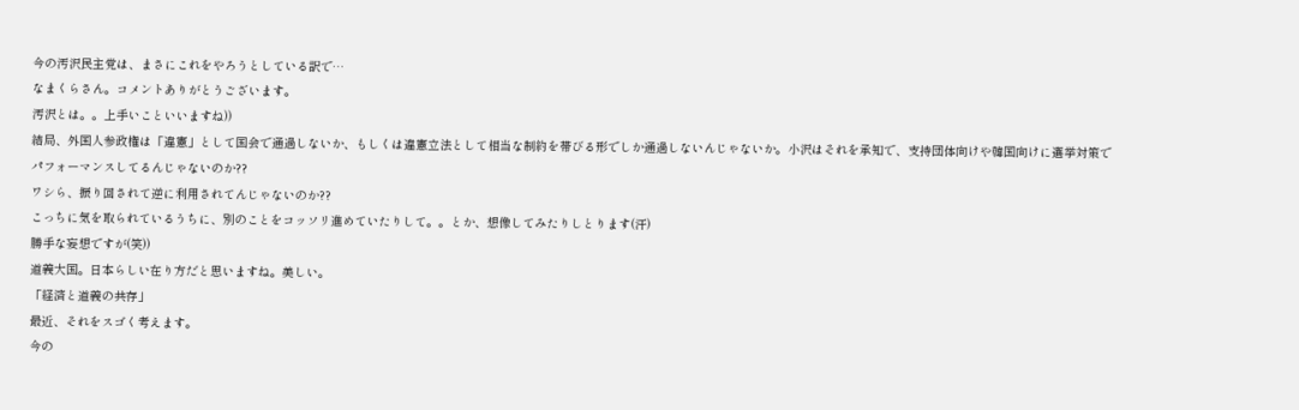今の汚沢民主党は、まさにこれをやろうとしている訳で…
なまくらさん。コメントありがとうございます。
汚沢とは。。上手いこといいますね))
結局、外国人参政権は「違憲」として国会で通過しないか、もしくは違憲立法として相当な制約を帯びる形でしか通過しないんじゃないか。小沢はそれを承知で、支持団体向けや韓国向けに選挙対策でパフォーマンスしてるんじゃないのか??
ワシら、振り回されて逆に利用されてんじゃないのか??
こっちに気を取られているうちに、別のことをコッソリ進めていたりして。。とか、想像してみたりしとります(汗)
勝手な妄想ですが(笑))
道義大国。日本らしい在り方だと思いますね。美しい。
「経済と道義の共存」
最近、それをスゴく考えます。
今の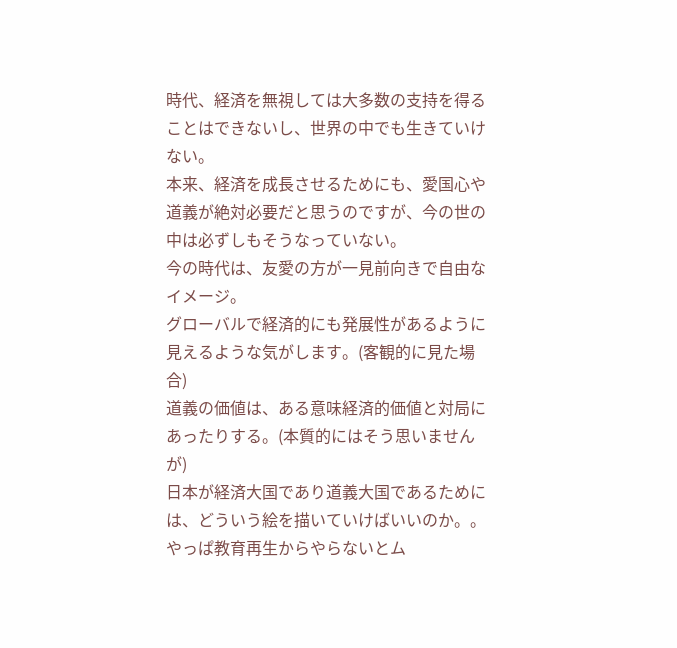時代、経済を無視しては大多数の支持を得ることはできないし、世界の中でも生きていけない。
本来、経済を成長させるためにも、愛国心や道義が絶対必要だと思うのですが、今の世の中は必ずしもそうなっていない。
今の時代は、友愛の方が一見前向きで自由なイメージ。
グローバルで経済的にも発展性があるように見えるような気がします。(客観的に見た場合)
道義の価値は、ある意味経済的価値と対局にあったりする。(本質的にはそう思いませんが)
日本が経済大国であり道義大国であるためには、どういう絵を描いていけばいいのか。。
やっぱ教育再生からやらないとム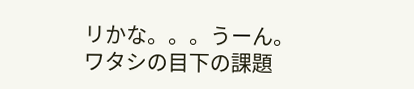リかな。。。うーん。
ワタシの目下の課題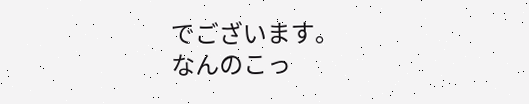でございます。
なんのこっ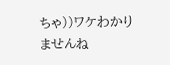ちゃ))ワケわかりませんね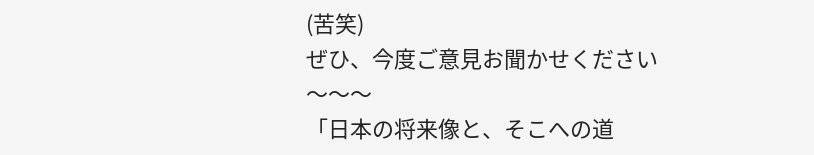(苦笑)
ぜひ、今度ご意見お聞かせください〜〜〜
「日本の将来像と、そこへの道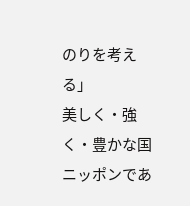のりを考える」
美しく・強く・豊かな国ニッポンであ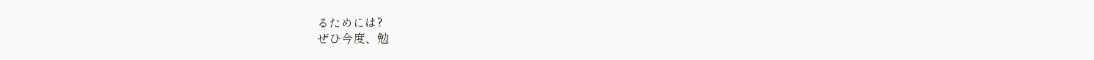るためには?
ぜひ今度、勉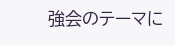強会のテーマに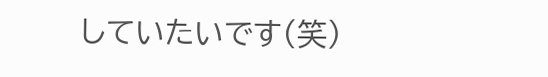していたいです(笑)